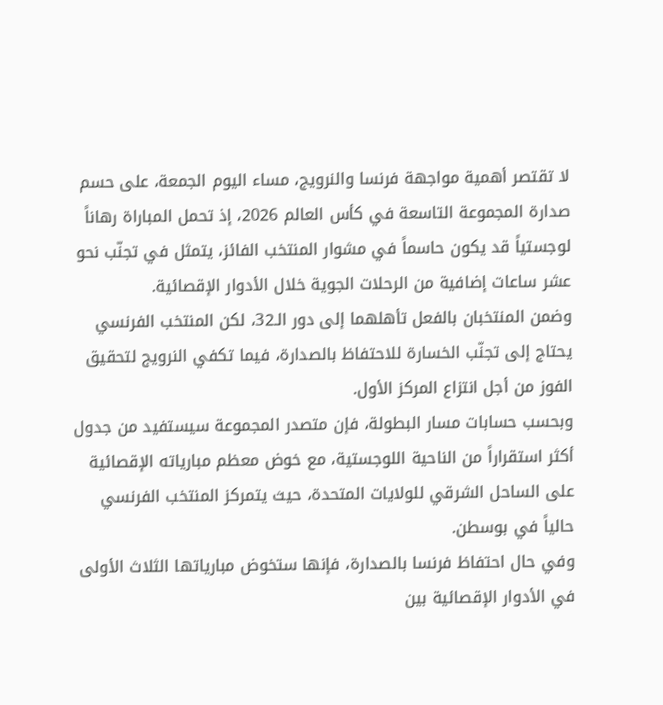لا تقتصر أهمية مواجهة فرنسا والنرويج، مساء اليوم الجمعة، على حسم صدارة المجموعة التاسعة في كأس العالم 2026، إذ تحمل المباراة رهاناً لوجستياً قد يكون حاسماً في مشوار المنتخب الفائز، يتمثل في تجنّب نحو عشر ساعات إضافية من الرحلات الجوية خلال الأدوار الإقصائية.
وضمن المنتخبان بالفعل تأهلهما إلى دور الـ32، لكن المنتخب الفرنسي يحتاج إلى تجنّب الخسارة للاحتفاظ بالصدارة، فيما تكفي النرويج لتحقيق الفوز من أجل انتزاع المركز الأول.
وبحسب حسابات مسار البطولة، فإن متصدر المجموعة سيستفيد من جدول أكثر استقراراً من الناحية اللوجستية، مع خوض معظم مبارياته الإقصائية على الساحل الشرقي للولايات المتحدة، حيث يتمركز المنتخب الفرنسي حالياً في بوسطن.
وفي حال احتفاظ فرنسا بالصدارة، فإنها ستخوض مبارياتها الثلاث الأولى في الأدوار الإقصائية بين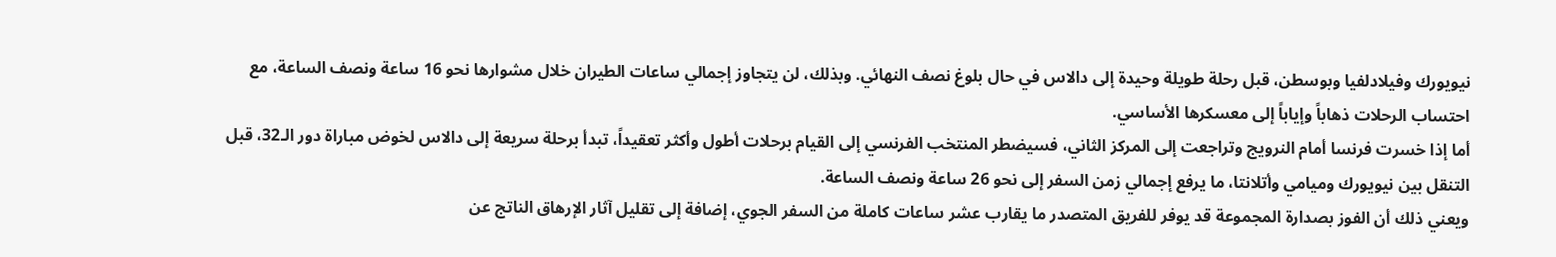نيويورك وفيلادلفيا وبوسطن، قبل رحلة طويلة وحيدة إلى دالاس في حال بلوغ نصف النهائي. وبذلك، لن يتجاوز إجمالي ساعات الطيران خلال مشوارها نحو 16 ساعة ونصف الساعة، مع احتساب الرحلات ذهاباً وإياباً إلى معسكرها الأساسي.
أما إذا خسرت فرنسا أمام النرويج وتراجعت إلى المركز الثاني، فسيضطر المنتخب الفرنسي إلى القيام برحلات أطول وأكثر تعقيداً، تبدأ برحلة سريعة إلى دالاس لخوض مباراة دور الـ32، قبل التنقل بين نيويورك وميامي وأتلانتا، ما يرفع إجمالي زمن السفر إلى نحو 26 ساعة ونصف الساعة.
ويعني ذلك أن الفوز بصدارة المجموعة قد يوفر للفريق المتصدر ما يقارب عشر ساعات كاملة من السفر الجوي، إضافة إلى تقليل آثار الإرهاق الناتج عن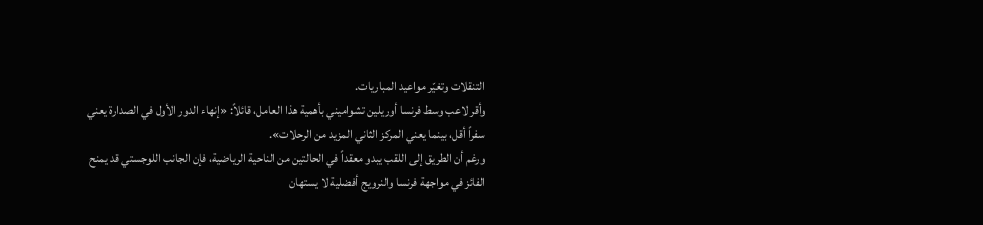التنقلات وتغيّر مواعيد المباريات.
وأقر لاعب وسط فرنسا أوريلين تشواميني بأهمية هذا العامل، قائلاً: «إنهاء الدور الأول في الصدارة يعني سفراً أقل، بينما يعني المركز الثاني المزيد من الرحلات».
ورغم أن الطريق إلى اللقب يبدو معقداً في الحالتين من الناحية الرياضية، فإن الجانب اللوجستي قد يمنح الفائز في مواجهة فرنسا والنرويج أفضلية لا يستهان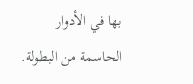بها في الأدوار الحاسمة من البطولة.